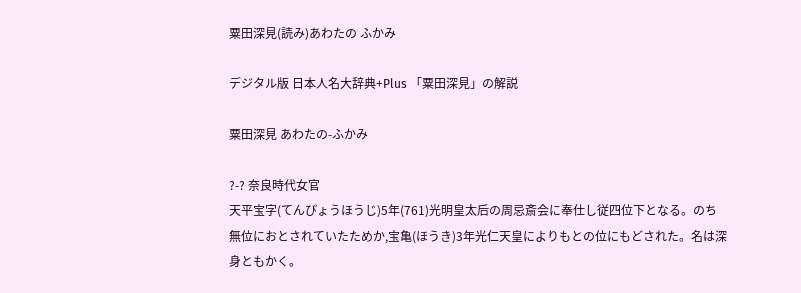粟田深見(読み)あわたの ふかみ

デジタル版 日本人名大辞典+Plus 「粟田深見」の解説

粟田深見 あわたの-ふかみ

?-? 奈良時代女官
天平宝字(てんぴょうほうじ)5年(761)光明皇太后の周忌斎会に奉仕し従四位下となる。のち無位におとされていたためか,宝亀(ほうき)3年光仁天皇によりもとの位にもどされた。名は深身ともかく。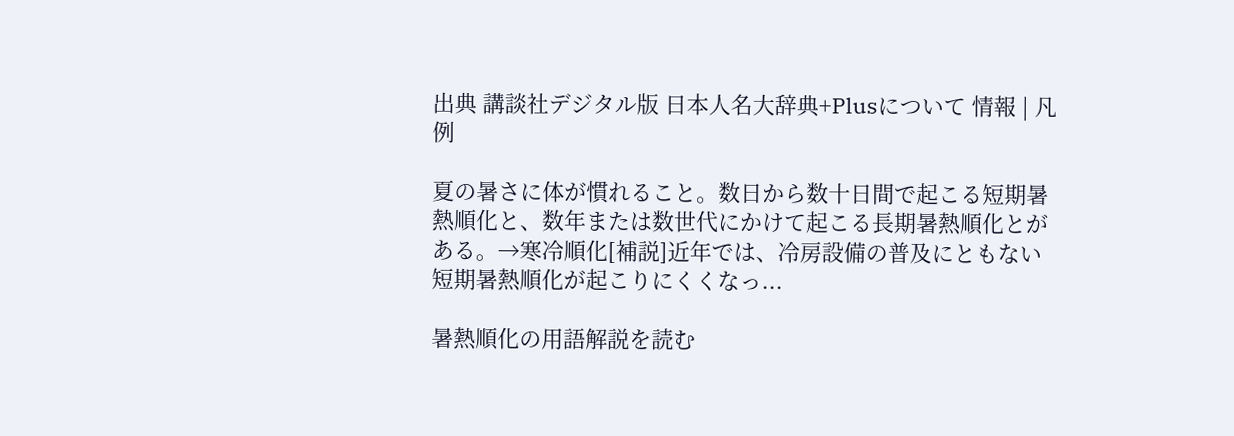出典 講談社デジタル版 日本人名大辞典+Plusについて 情報 | 凡例

夏の暑さに体が慣れること。数日から数十日間で起こる短期暑熱順化と、数年または数世代にかけて起こる長期暑熱順化とがある。→寒冷順化[補説]近年では、冷房設備の普及にともない短期暑熱順化が起こりにくくなっ...

暑熱順化の用語解説を読む